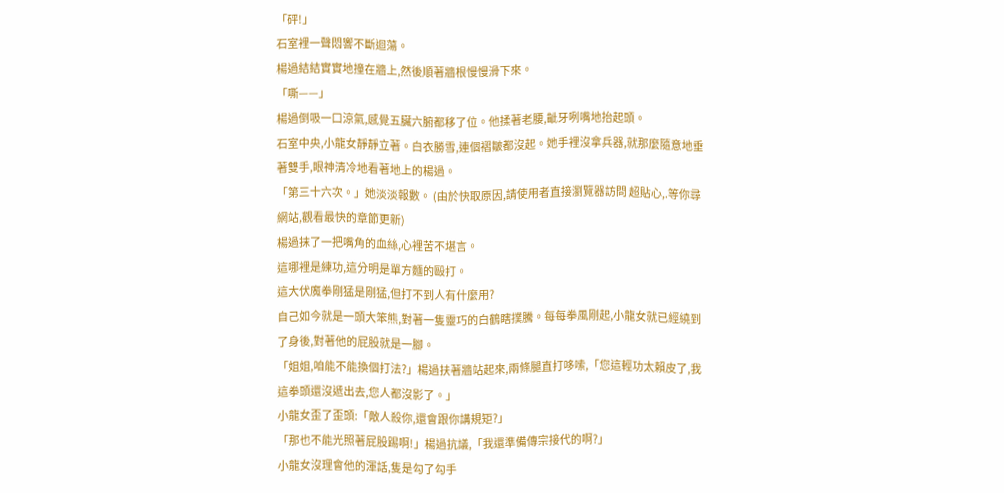「砰!」
石室裡一聲悶響不斷迴蕩。
楊過結結實實地撞在牆上,然後順著牆根慢慢滑下來。
「嘶——」
楊過倒吸一口涼氣,感覺五臟六腑都移了位。他揉著老腰,齜牙咧嘴地抬起頭。
石室中央,小龍女靜靜立著。白衣勝雪,連個褶皺都沒起。她手裡沒拿兵器,就那麼隨意地垂著雙手,眼神清冷地看著地上的楊過。
「第三十六次。」她淡淡報數。 (由於快取原因,請使用者直接瀏覽器訪問 超貼心,.等你尋 網站,觀看最快的章節更新)
楊過抹了一把嘴角的血絲,心裡苦不堪言。
這哪裡是練功,這分明是單方麵的毆打。
這大伏魔拳剛猛是剛猛,但打不到人有什麼用?
自己如今就是一頭大笨熊,對著一隻靈巧的白鶴瞎撲騰。每每拳風剛起,小龍女就已經繞到了身後,對著他的屁股就是一腳。
「姐姐,咱能不能換個打法?」楊過扶著牆站起來,兩條腿直打哆嗦,「您這輕功太賴皮了,我這拳頭還沒遞出去,您人都沒影了。」
小龍女歪了歪頭:「敵人殺你,還會跟你講規矩?」
「那也不能光照著屁股踢啊!」楊過抗議,「我還準備傳宗接代的啊?」
小龍女沒理會他的渾話,隻是勾了勾手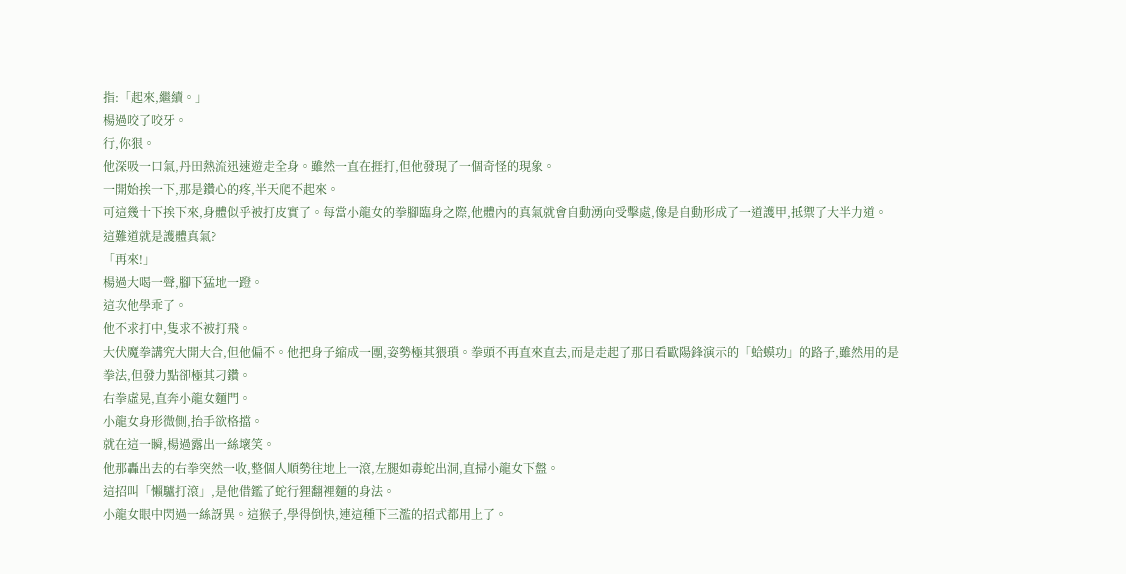指:「起來,繼續。」
楊過咬了咬牙。
行,你狠。
他深吸一口氣,丹田熱流迅速遊走全身。雖然一直在捱打,但他發現了一個奇怪的現象。
一開始挨一下,那是鑽心的疼,半天爬不起來。
可這幾十下挨下來,身體似乎被打皮實了。每當小龍女的拳腳臨身之際,他體內的真氣就會自動湧向受擊處,像是自動形成了一道護甲,抵禦了大半力道。
這難道就是護體真氣?
「再來!」
楊過大喝一聲,腳下猛地一蹬。
這次他學乖了。
他不求打中,隻求不被打飛。
大伏魔拳講究大開大合,但他偏不。他把身子縮成一團,姿勢極其猥瑣。拳頭不再直來直去,而是走起了那日看歐陽鋒演示的「蛤蟆功」的路子,雖然用的是拳法,但發力點卻極其刁鑽。
右拳虛晃,直奔小龍女麵門。
小龍女身形微側,抬手欲格擋。
就在這一瞬,楊過露出一絲壞笑。
他那轟出去的右拳突然一收,整個人順勢往地上一滾,左腿如毒蛇出洞,直掃小龍女下盤。
這招叫「懶驢打滾」,是他借鑑了蛇行狸翻裡麵的身法。
小龍女眼中閃過一絲訝異。這猴子,學得倒快,連這種下三濫的招式都用上了。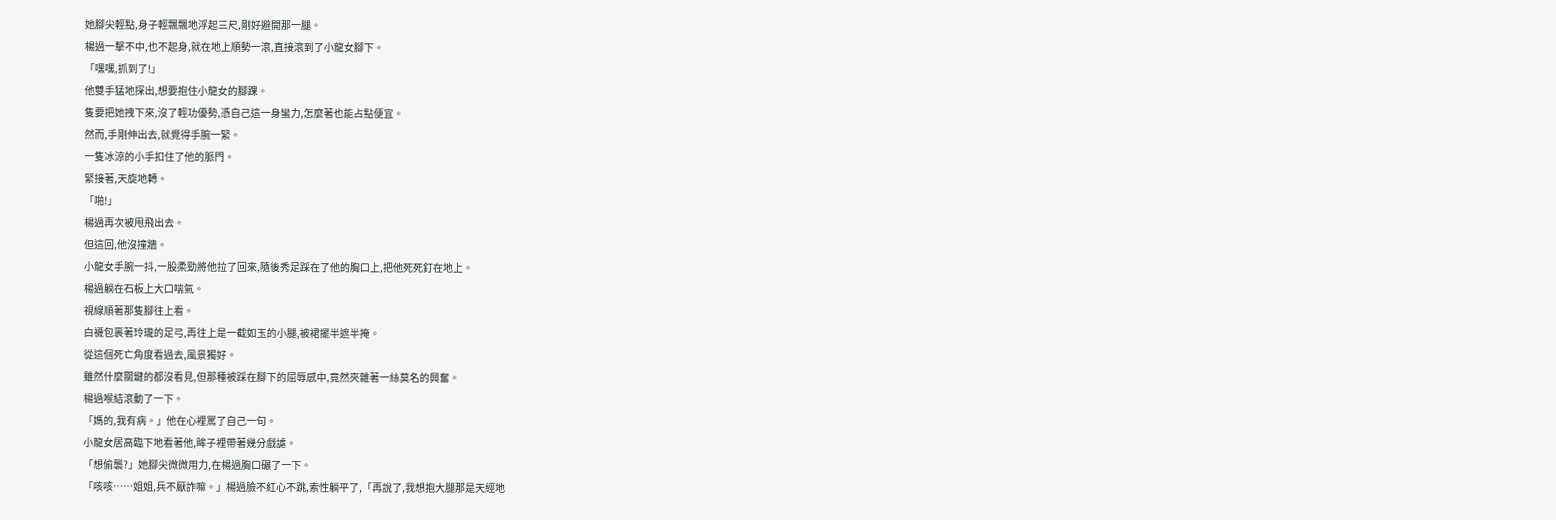她腳尖輕點,身子輕飄飄地浮起三尺,剛好避開那一腿。
楊過一擊不中,也不起身,就在地上順勢一滾,直接滾到了小龍女腳下。
「嘿嘿,抓到了!」
他雙手猛地探出,想要抱住小龍女的腳踝。
隻要把她拽下來,沒了輕功優勢,憑自己這一身蠻力,怎麼著也能占點便宜。
然而,手剛伸出去,就覺得手腕一緊。
一隻冰涼的小手扣住了他的脈門。
緊接著,天旋地轉。
「啪!」
楊過再次被甩飛出去。
但這回,他沒撞牆。
小龍女手腕一抖,一股柔勁將他拉了回來,隨後秀足踩在了他的胸口上,把他死死釘在地上。
楊過躺在石板上大口喘氣。
視線順著那隻腳往上看。
白襪包裹著玲瓏的足弓,再往上是一截如玉的小腿,被裙擺半遮半掩。
從這個死亡角度看過去,風景獨好。
雖然什麼關鍵的都沒看見,但那種被踩在腳下的屈辱感中,竟然夾雜著一絲莫名的興奮。
楊過喉結滾動了一下。
「媽的,我有病。」他在心裡罵了自己一句。
小龍女居高臨下地看著他,眸子裡帶著幾分戲謔。
「想偷襲?」她腳尖微微用力,在楊過胸口碾了一下。
「咳咳……姐姐,兵不厭詐嘛。」楊過臉不紅心不跳,索性躺平了,「再說了,我想抱大腿那是天經地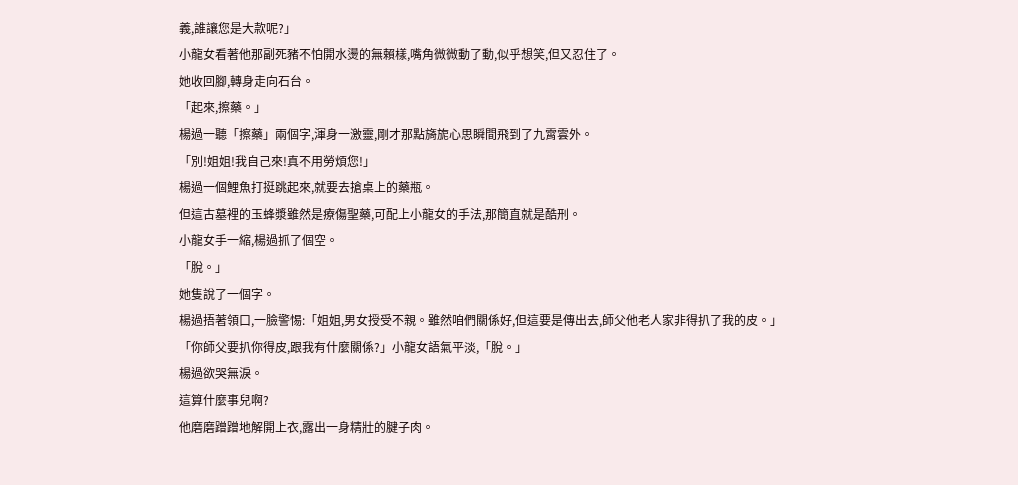義,誰讓您是大款呢?」
小龍女看著他那副死豬不怕開水燙的無賴樣,嘴角微微動了動,似乎想笑,但又忍住了。
她收回腳,轉身走向石台。
「起來,擦藥。」
楊過一聽「擦藥」兩個字,渾身一激靈,剛才那點旖旎心思瞬間飛到了九霄雲外。
「別!姐姐!我自己來!真不用勞煩您!」
楊過一個鯉魚打挺跳起來,就要去搶桌上的藥瓶。
但這古墓裡的玉蜂漿雖然是療傷聖藥,可配上小龍女的手法,那簡直就是酷刑。
小龍女手一縮,楊過抓了個空。
「脫。」
她隻說了一個字。
楊過捂著領口,一臉警惕:「姐姐,男女授受不親。雖然咱們關係好,但這要是傳出去,師父他老人家非得扒了我的皮。」
「你師父要扒你得皮,跟我有什麼關係?」小龍女語氣平淡,「脫。」
楊過欲哭無淚。
這算什麼事兒啊?
他磨磨蹭蹭地解開上衣,露出一身精壯的腱子肉。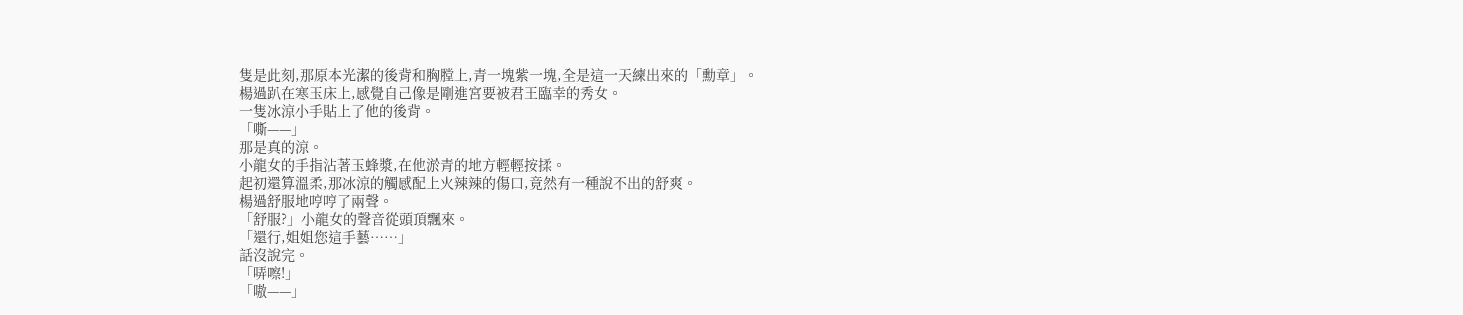隻是此刻,那原本光潔的後背和胸膛上,青一塊紫一塊,全是這一天練出來的「勳章」。
楊過趴在寒玉床上,感覺自己像是剛進宮要被君王臨幸的秀女。
一隻冰涼小手貼上了他的後背。
「嘶——」
那是真的涼。
小龍女的手指沾著玉蜂漿,在他淤青的地方輕輕按揉。
起初還算溫柔,那冰涼的觸感配上火辣辣的傷口,竟然有一種說不出的舒爽。
楊過舒服地哼哼了兩聲。
「舒服?」小龍女的聲音從頭頂飄來。
「還行,姐姐您這手藝……」
話沒說完。
「哢嚓!」
「嗷——」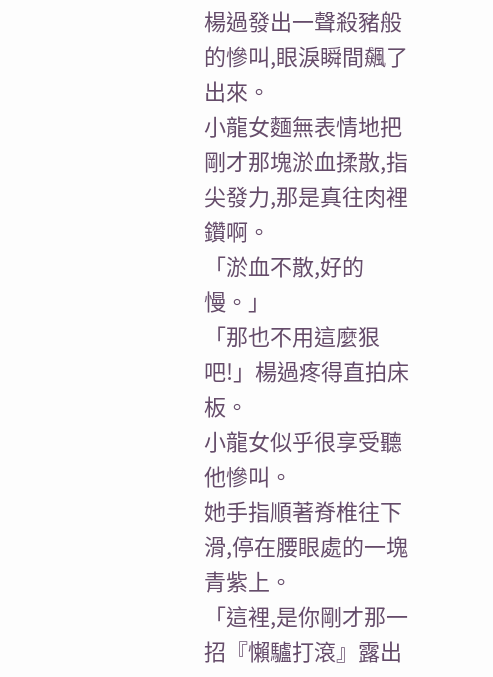楊過發出一聲殺豬般的慘叫,眼淚瞬間飆了出來。
小龍女麵無表情地把剛才那塊淤血揉散,指尖發力,那是真往肉裡鑽啊。
「淤血不散,好的慢。」
「那也不用這麼狠吧!」楊過疼得直拍床板。
小龍女似乎很享受聽他慘叫。
她手指順著脊椎往下滑,停在腰眼處的一塊青紫上。
「這裡,是你剛才那一招『懶驢打滾』露出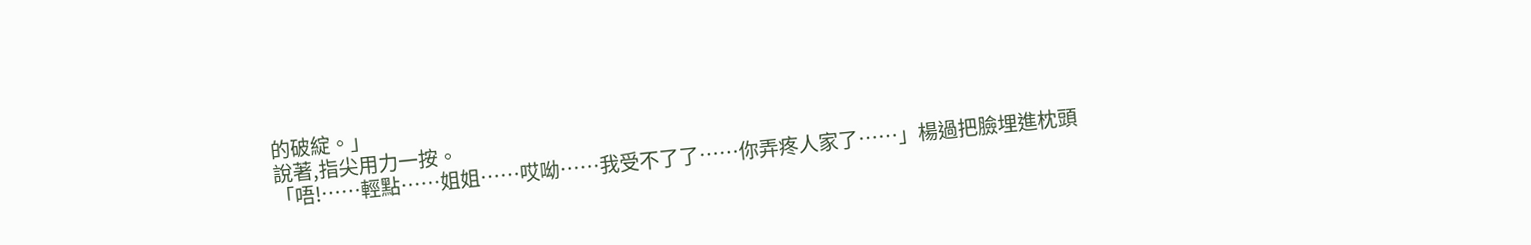的破綻。」
說著,指尖用力一按。
「唔!……輕點……姐姐……哎呦……我受不了了……你弄疼人家了……」楊過把臉埋進枕頭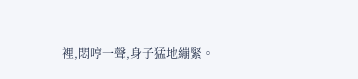裡,悶哼一聲,身子猛地繃緊。